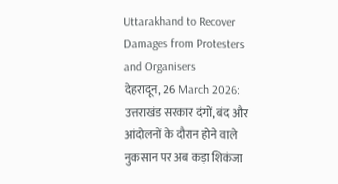Uttarakhand to Recover Damages from Protesters and Organisers
देहरादून, 26 March 2026: उत्तराखंड सरकार दंगों, बंद और आंदोलनों के दौरान होने वाले नुकसान पर अब कड़ा शिकंजा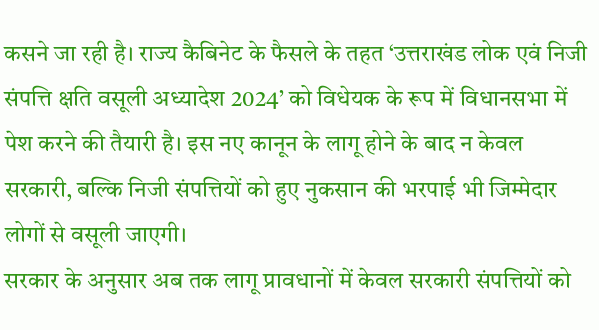कसने जा रही है। राज्य कैबिनेट के फैसले के तहत ‘उत्तराखंड लोक एवं निजी संपत्ति क्षति वसूली अध्यादेश 2024’ को विधेयक के रूप में विधानसभा में पेश करने की तैयारी है। इस नए कानून के लागू होने के बाद न केवल सरकारी, बल्कि निजी संपत्तियों को हुए नुकसान की भरपाई भी जिम्मेदार लोगों से वसूली जाएगी।
सरकार के अनुसार अब तक लागू प्रावधानों में केवल सरकारी संपत्तियों को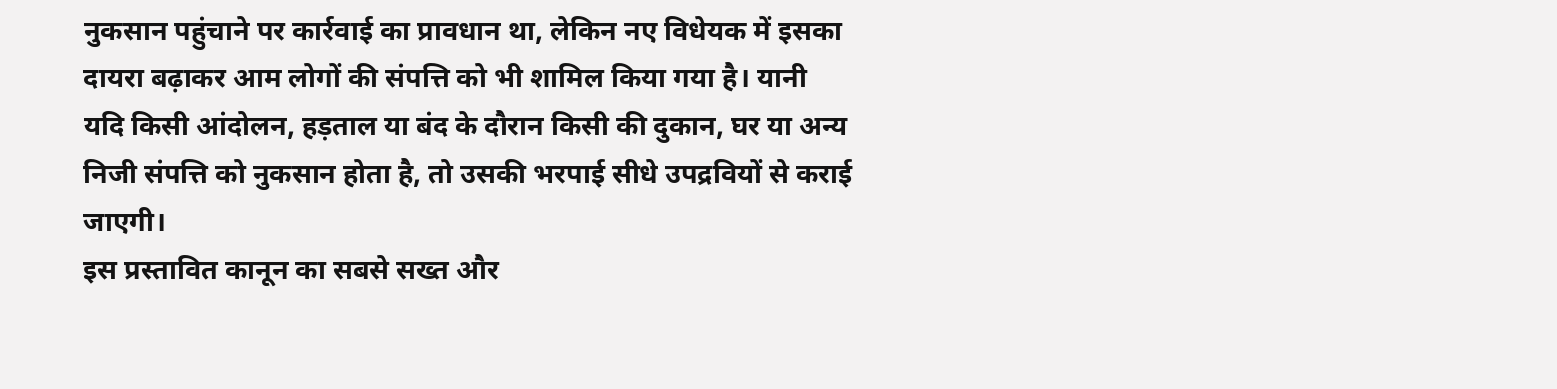नुकसान पहुंचाने पर कार्रवाई का प्रावधान था, लेकिन नए विधेयक में इसका दायरा बढ़ाकर आम लोगों की संपत्ति को भी शामिल किया गया है। यानी यदि किसी आंदोलन, हड़ताल या बंद के दौरान किसी की दुकान, घर या अन्य निजी संपत्ति को नुकसान होता है, तो उसकी भरपाई सीधे उपद्रवियों से कराई जाएगी।
इस प्रस्तावित कानून का सबसे सख्त और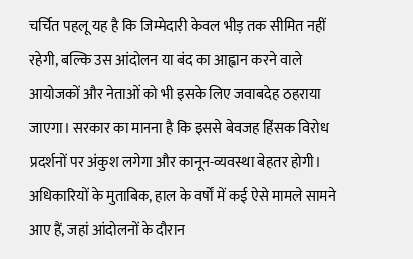चर्चित पहलू यह है कि जिम्मेदारी केवल भीड़ तक सीमित नहीं रहेगी, बल्कि उस आंदोलन या बंद का आह्वान करने वाले आयोजकों और नेताओं को भी इसके लिए जवाबदेह ठहराया जाएगा। सरकार का मानना है कि इससे बेवजह हिंसक विरोध प्रदर्शनों पर अंकुश लगेगा और कानून-व्यवस्था बेहतर होगी।
अधिकारियों के मुताबिक, हाल के वर्षों में कई ऐसे मामले सामने आए हैं, जहां आंदोलनों के दौरान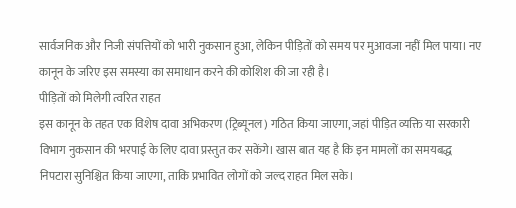सार्वजनिक और निजी संपत्तियों को भारी नुकसान हुआ, लेकिन पीड़ितों को समय पर मुआवजा नहीं मिल पाया। नए कानून के जरिए इस समस्या का समाधान करने की कोशिश की जा रही है।
पीड़ितों को मिलेगी त्वरित राहत
इस कानून के तहत एक विशेष दावा अभिकरण (ट्रिब्यूनल) गठित किया जाएगा, जहां पीड़ित व्यक्ति या सरकारी विभाग नुकसान की भरपाई के लिए दावा प्रस्तुत कर सकेंगे। खास बात यह है कि इन मामलों का समयबद्ध निपटारा सुनिश्चित किया जाएगा, ताकि प्रभावित लोगों को जल्द राहत मिल सके।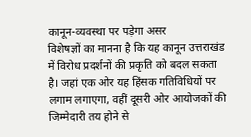कानून-व्यवस्था पर पड़ेगा असर
विशेषज्ञों का मानना है कि यह कानून उत्तराखंड में विरोध प्रदर्शनों की प्रकृति को बदल सकता है। जहां एक ओर यह हिंसक गतिविधियों पर लगाम लगाएगा, वहीं दूसरी ओर आयोजकों की जिम्मेदारी तय होने से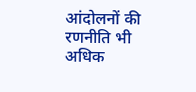आंदोलनों की रणनीति भी अधिक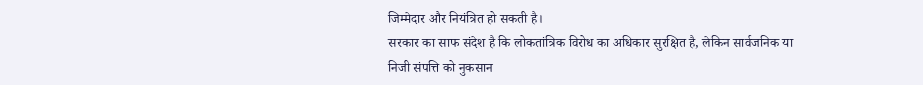जिम्मेदार और नियंत्रित हो सकती है।
सरकार का साफ संदेश है कि लोकतांत्रिक विरोध का अधिकार सुरक्षित है, लेकिन सार्वजनिक या निजी संपत्ति को नुकसान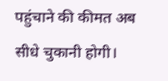पहुंचाने की कीमत अब सीधे चुकानी होगी।